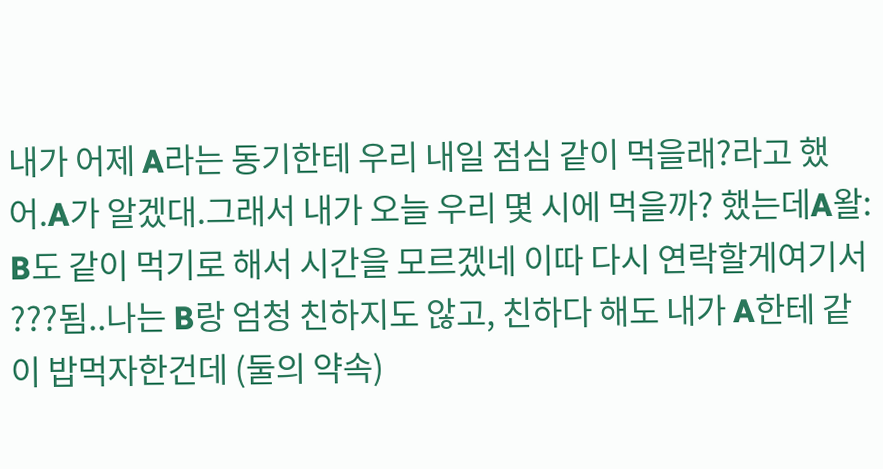내가 어제 A라는 동기한테 우리 내일 점심 같이 먹을래?라고 했어.A가 알겠대.그래서 내가 오늘 우리 몇 시에 먹을까? 했는데A왈: B도 같이 먹기로 해서 시간을 모르겠네 이따 다시 연락할게여기서 ???됨..나는 B랑 엄청 친하지도 않고, 친하다 해도 내가 A한테 같이 밥먹자한건데 (둘의 약속)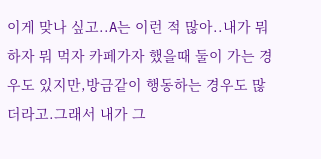이게 맞나 싶고..A는 이런 적 많아..내가 뭐 하자 뭐 먹자 카페가자 했을때 둘이 가는 경우도 있지만,방금같이 행동하는 경우도 많더라고.그래서 내가 그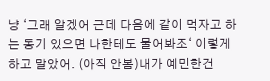냥 ‘그래 알겠어 근데 다음에 같이 먹자고 하는 동기 있으면 나한테도 물어봐조‘ 이렇게 하고 말았어. (아직 안봄)내가 예민한건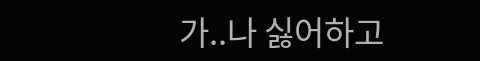가..나 싫어하고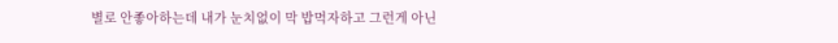별로 안좋아하는데 내가 눈치없이 막 밥먹자하고 그런게 아닌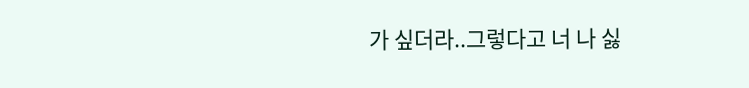가 싶더라..그렇다고 너 나 싫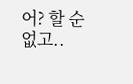어? 할 순 없고..